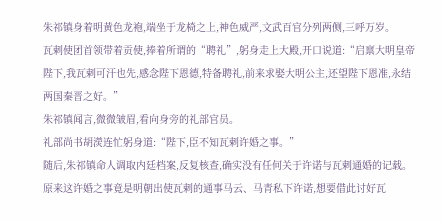朱祁镇身着明黄色龙袍,端坐于龙椅之上,神色威严,文武百官分列两侧,三呼万岁。
瓦剌使团首领带着贡使,捧着所谓的“聘礼”,躬身走上大殿,开口说道:“启禀大明皇帝陛下,我瓦剌可汗也先,感念陛下恩德,特备聘礼,前来求娶大明公主,还望陛下恩准,永结两国秦晋之好。”
朱祁镇闻言,微微皱眉,看向身旁的礼部官员。
礼部尚书胡濙连忙躬身道:“陛下,臣不知瓦剌许婚之事。”
随后,朱祁镇命人调取内廷档案,反复核查,确实没有任何关于许诺与瓦剌通婚的记载。
原来这许婚之事竟是明朝出使瓦剌的通事马云、马青私下许诺,想要借此讨好瓦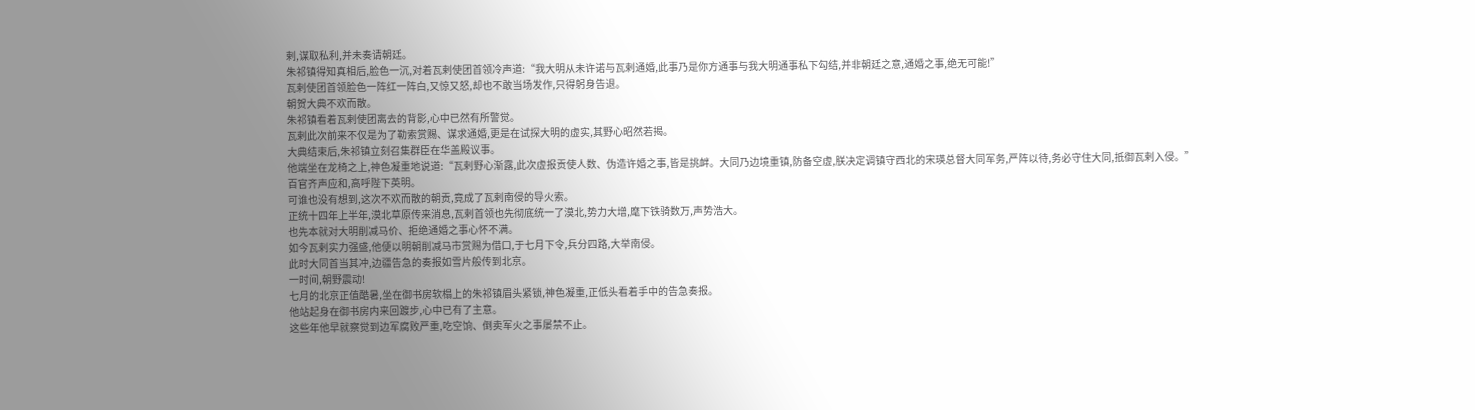剌,谋取私利,并未奏请朝廷。
朱祁镇得知真相后,脸色一沉,对着瓦剌使团首领冷声道:“我大明从未许诺与瓦剌通婚,此事乃是你方通事与我大明通事私下勾结,并非朝廷之意,通婚之事,绝无可能!”
瓦剌使团首领脸色一阵红一阵白,又惊又怒,却也不敢当场发作,只得躬身告退。
朝贺大典不欢而散。
朱祁镇看着瓦剌使团离去的背影,心中已然有所警觉。
瓦剌此次前来不仅是为了勒索赏赐、谋求通婚,更是在试探大明的虚实,其野心昭然若揭。
大典结束后,朱祁镇立刻召集群臣在华盖殿议事。
他端坐在龙椅之上,神色凝重地说道:“瓦剌野心渐露,此次虚报贡使人数、伪造许婚之事,皆是挑衅。大同乃边境重镇,防备空虚,朕决定调镇守西北的宋瑛总督大同军务,严阵以待,务必守住大同,抵御瓦剌入侵。”
百官齐声应和,高呼陛下英明。
可谁也没有想到,这次不欢而散的朝贡,竟成了瓦剌南侵的导火索。
正统十四年上半年,漠北草原传来消息,瓦剌首领也先彻底统一了漠北,势力大增,麾下铁骑数万,声势浩大。
也先本就对大明削减马价、拒绝通婚之事心怀不满。
如今瓦剌实力强盛,他便以明朝削减马市赏赐为借口,于七月下令,兵分四路,大举南侵。
此时大同首当其冲,边疆告急的奏报如雪片般传到北京。
一时间,朝野震动!
七月的北京正值酷暑,坐在御书房软榻上的朱祁镇眉头紧锁,神色凝重,正低头看着手中的告急奏报。
他站起身在御书房内来回踱步,心中已有了主意。
这些年他早就察觉到边军腐败严重,吃空饷、倒卖军火之事屡禁不止。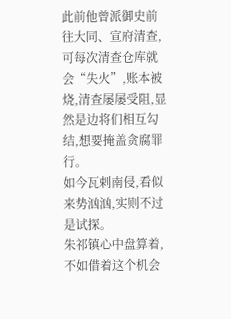此前他曾派御史前往大同、宣府清查,可每次清查仓库就会“失火”,账本被烧,清查屡屡受阻,显然是边将们相互勾结,想要掩盖贪腐罪行。
如今瓦剌南侵,看似来势汹汹,实则不过是试探。
朱祁镇心中盘算着,不如借着这个机会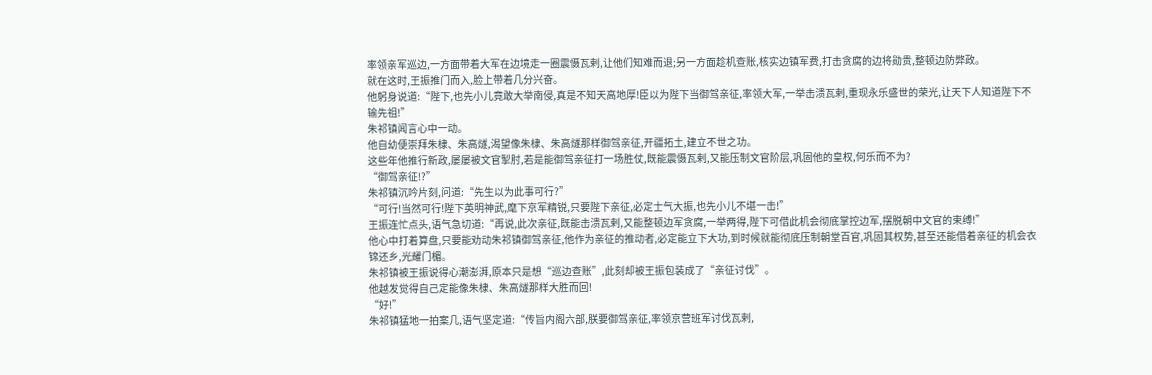率领亲军巡边,一方面带着大军在边境走一圈震慑瓦剌,让他们知难而退;另一方面趁机查账,核实边镇军费,打击贪腐的边将勋贵,整顿边防弊政。
就在这时,王振推门而入,脸上带着几分兴奋。
他躬身说道:“陛下,也先小儿竟敢大举南侵,真是不知天高地厚!臣以为陛下当御驾亲征,率领大军,一举击溃瓦剌,重现永乐盛世的荣光,让天下人知道陛下不输先祖!”
朱祁镇闻言心中一动。
他自幼便崇拜朱棣、朱高燧,渴望像朱棣、朱高燧那样御驾亲征,开疆拓土,建立不世之功。
这些年他推行新政,屡屡被文官掣肘,若是能御驾亲征打一场胜仗,既能震慑瓦剌,又能压制文官阶层,巩固他的皇权,何乐而不为?
“御驾亲征!?”
朱祁镇沉吟片刻,问道:“先生以为此事可行?”
“可行!当然可行!陛下英明神武,麾下京军精锐,只要陛下亲征,必定士气大振,也先小儿不堪一击!”
王振连忙点头,语气急切道:“再说,此次亲征,既能击溃瓦剌,又能整顿边军贪腐,一举两得,陛下可借此机会彻底掌控边军,摆脱朝中文官的束缚!”
他心中打着算盘,只要能劝动朱祁镇御驾亲征,他作为亲征的推动者,必定能立下大功,到时候就能彻底压制朝堂百官,巩固其权势,甚至还能借着亲征的机会衣锦还乡,光耀门楣。
朱祁镇被王振说得心潮澎湃,原本只是想“巡边查账”,此刻却被王振包装成了“亲征讨伐”。
他越发觉得自己定能像朱棣、朱高燧那样大胜而回!
“好!”
朱祁镇猛地一拍案几,语气坚定道:“传旨内阁六部,朕要御驾亲征,率领京营班军讨伐瓦剌,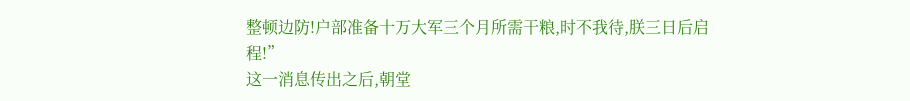整顿边防!户部准备十万大军三个月所需干粮,时不我待,朕三日后启程!”
这一消息传出之后,朝堂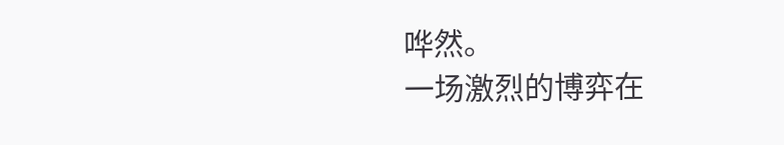哗然。
一场激烈的博弈在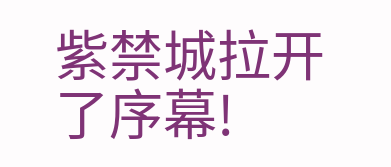紫禁城拉开了序幕!